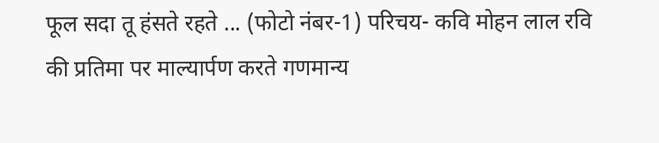फूल सदा तू हंसते रहते ... (फोटो नंबर-1) परिचय- कवि मोहन लाल रवि की प्रतिमा पर माल्यार्पण करते गणमान्य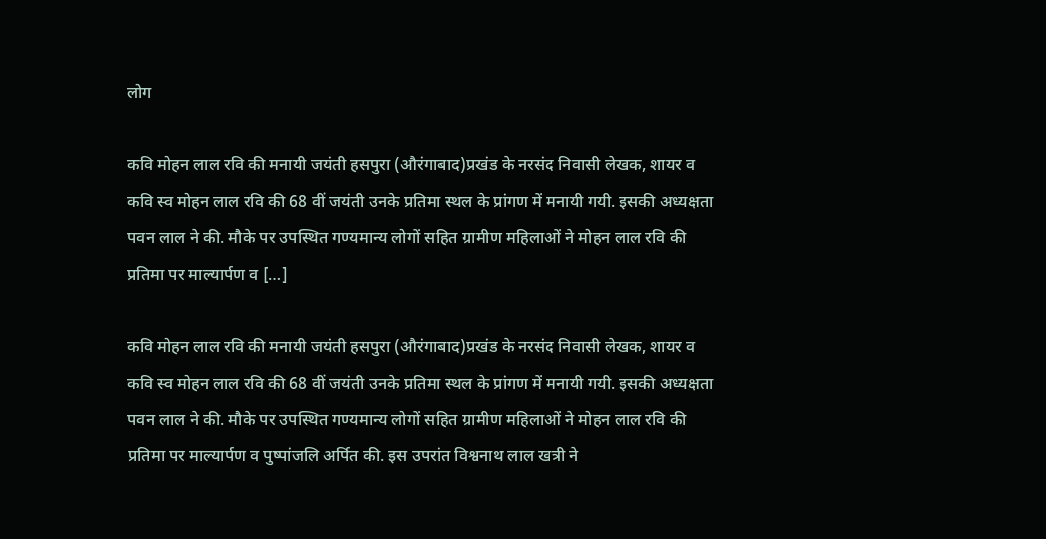लोग

कवि मोहन लाल रवि की मनायी जयंती हसपुरा (औरंगाबाद)प्रखंड के नरसंद निवासी लेखक, शायर व कवि स्व मोहन लाल रवि की 68 वीं जयंती उनके प्रतिमा स्थल के प्रांगण में मनायी गयी. इसकी अध्यक्षता पवन लाल ने की. मौके पर उपस्थित गण्यमान्य लोगों सहित ग्रामीण महिलाओं ने मोहन लाल रवि की प्रतिमा पर माल्यार्पण व […]

कवि मोहन लाल रवि की मनायी जयंती हसपुरा (औरंगाबाद)प्रखंड के नरसंद निवासी लेखक, शायर व कवि स्व मोहन लाल रवि की 68 वीं जयंती उनके प्रतिमा स्थल के प्रांगण में मनायी गयी. इसकी अध्यक्षता पवन लाल ने की. मौके पर उपस्थित गण्यमान्य लोगों सहित ग्रामीण महिलाओं ने मोहन लाल रवि की प्रतिमा पर माल्यार्पण व पुष्पांजलि अर्पित की. इस उपरांत विश्वनाथ लाल खत्री ने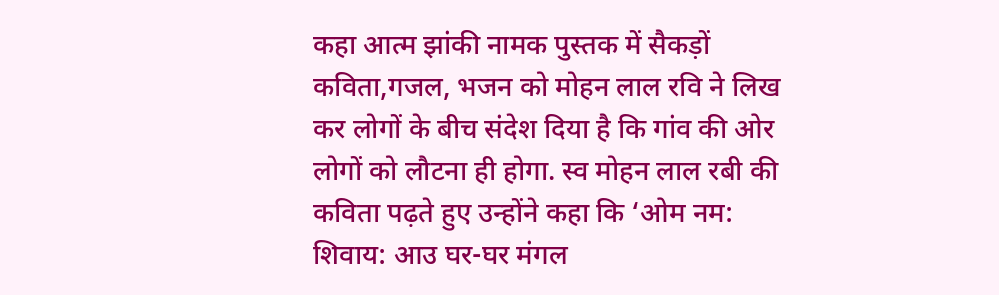कहा आत्म झांकी नामक पुस्तक में सैकड़ों कविता,गजल, भजन को मोहन लाल रवि ने लिख कर लोगों के बीच संदेश दिया है कि गांव की ओर लोगों को लौटना ही होगा. स्व मोहन लाल रबी की कविता पढ़ते हुए उन्होंने कहा कि ‘ओम नम: शिवाय: आउ घर-घर मंगल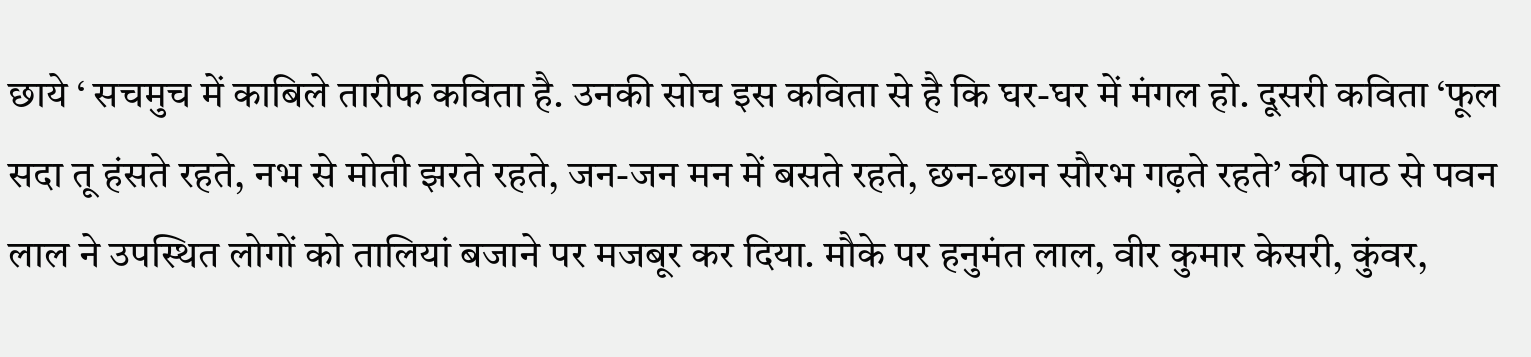छाये ‘ सचमुच में काबिले तारीफ कविता है. उनकी सोच इस कविता से है कि घर-घर में मंगल हो. दूसरी कविता ‘फूल सदा तू हंसते रहते, नभ से मोती झरते रहते, जन-जन मन में बसते रहते, छन-छान सौरभ गढ़ते रहते’ की पाठ से पवन लाल ने उपस्थित लोगों को तालियां बजाने पर मजबूर कर दिया. मौके पर हनुमंत लाल, वीर कुमार केसरी, कुंवर,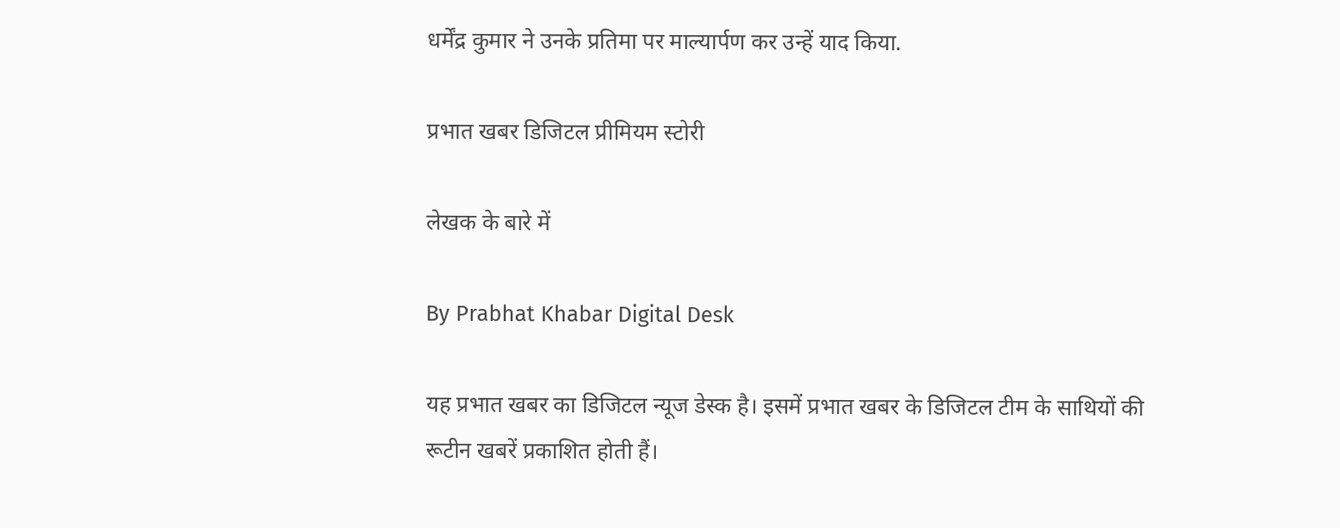धर्मेंद्र कुमार ने उनके प्रतिमा पर माल्यार्पण कर उन्हें याद किया.

प्रभात खबर डिजिटल प्रीमियम स्टोरी

लेखक के बारे में

By Prabhat Khabar Digital Desk

यह प्रभात खबर का डिजिटल न्यूज डेस्क है। इसमें प्रभात खबर के डिजिटल टीम के साथियों की रूटीन खबरें प्रकाशित होती हैं।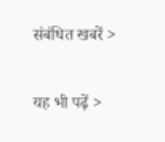संबंधित खबरें >

यह भी पढ़ें >